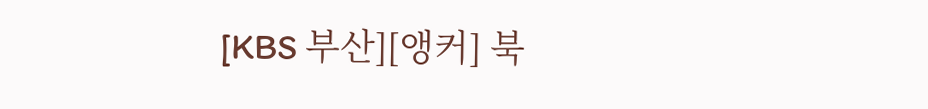[KBS 부산][앵커] 북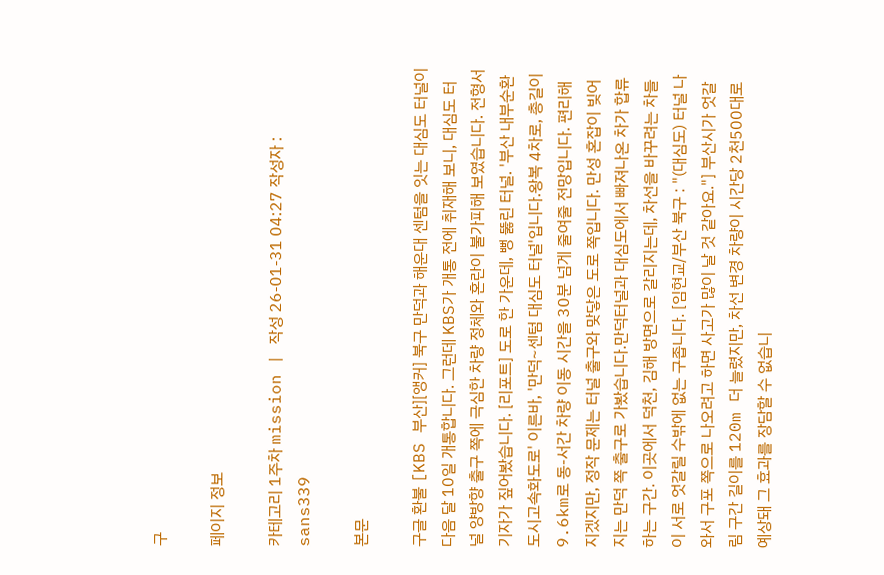구

페이지 정보

카테고리 1주차 mission | 작성 26-01-31 04:27 작성자 : sans339

본문

구글 환불 [KBS 부산][앵커] 북구 만덕과 해운대 센텀을 잇는 대심도 터널이 다음 달 10일 개통합니다. 그런데 KBS가 개통 전에 취재해 보니, 대심도 터널 양방향 출구 쪽에 극심한 차량 정체와 혼란이 불가피해 보였습니다. 전형서 기자가 짚어봤습니다. [리포트] 도로 한 가운데, 뻥 뚫린 터널. '부산 내부순환 도시고속화도로' 이른바, '만덕~센텀 대심도 터널'입니다.왕복 4차로, 총길이 9.6km로 동-서간 차량 이동 시간을 30분 넘게 줄여줄 전망입니다. 편리해지겠지만, 정작 문제는 터널 출구와 맞닿은 도로 쪽입니다. 만성 혼잡이 빚어지는 만덕 쪽 출구로 가봤습니다.만덕터널과 대심도에서 빠져나온 차가 합류하는 구간. 이곳에서 덕천, 김해 방면으로 갈리지는데, 차선을 바꾸려는 차들이 서로 엇갈릴 수밖에 없는 구좁니다. [임현교/부산 북구 : "(대심도) 터널 나와서 구포 쪽으로 나오려고 하면 사고가 많이 날 것 같아요."] 부산시가 엇갈림 구간 길이를 120m 더 늘렸지만, 차선 변경 차량이 시간당 2천500대로 예상돼 그 효과를 장담할 수 없습니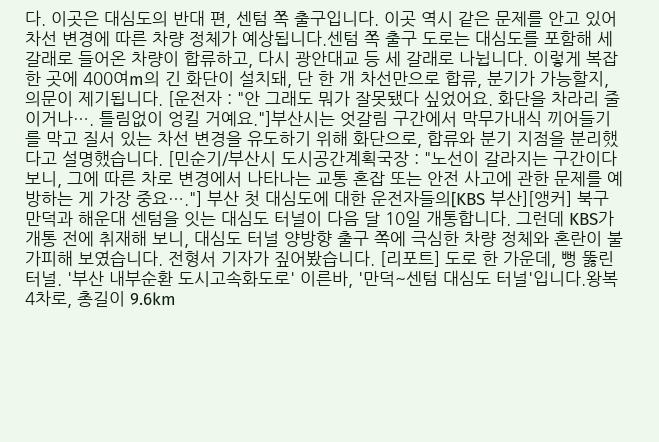다. 이곳은 대심도의 반대 편, 센텀 쪽 출구입니다. 이곳 역시 같은 문제를 안고 있어 차선 변경에 따른 차량 정체가 예상됩니다.센텀 쪽 출구 도로는 대심도를 포함해 세 갈래로 들어온 차량이 합류하고, 다시 광안대교 등 세 갈래로 나뉩니다. 이렇게 복잡한 곳에 400여m의 긴 화단이 설치돼, 단 한 개 차선만으로 합류, 분기가 가능할지, 의문이 제기됩니다. [운전자 : "안 그래도 뭐가 잘못됐다 싶었어요. 화단을 차라리 줄이거나…. 틀림없이 엉킬 거예요."]부산시는 엇갈림 구간에서 막무가내식 끼어들기를 막고 질서 있는 차선 변경을 유도하기 위해 화단으로, 합류와 분기 지점을 분리했다고 설명했습니다. [민순기/부산시 도시공간계획국장 : "노선이 갈라지는 구간이다 보니, 그에 따른 차로 변경에서 나타나는 교통 혼잡 또는 안전 사고에 관한 문제를 예방하는 게 가장 중요…."] 부산 첫 대심도에 대한 운전자들의[KBS 부산][앵커] 북구 만덕과 해운대 센텀을 잇는 대심도 터널이 다음 달 10일 개통합니다. 그런데 KBS가 개통 전에 취재해 보니, 대심도 터널 양방향 출구 쪽에 극심한 차량 정체와 혼란이 불가피해 보였습니다. 전형서 기자가 짚어봤습니다. [리포트] 도로 한 가운데, 뻥 뚫린 터널. '부산 내부순환 도시고속화도로' 이른바, '만덕~센텀 대심도 터널'입니다.왕복 4차로, 총길이 9.6km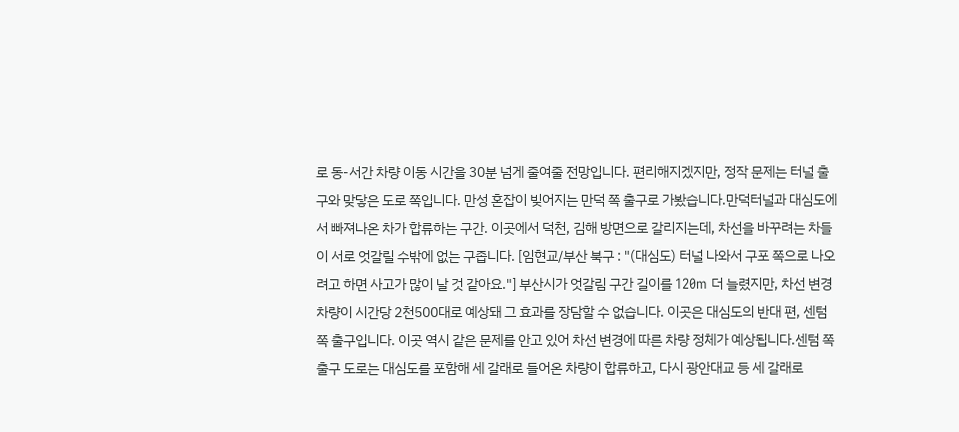로 동-서간 차량 이동 시간을 30분 넘게 줄여줄 전망입니다. 편리해지겠지만, 정작 문제는 터널 출구와 맞닿은 도로 쪽입니다. 만성 혼잡이 빚어지는 만덕 쪽 출구로 가봤습니다.만덕터널과 대심도에서 빠져나온 차가 합류하는 구간. 이곳에서 덕천, 김해 방면으로 갈리지는데, 차선을 바꾸려는 차들이 서로 엇갈릴 수밖에 없는 구좁니다. [임현교/부산 북구 : "(대심도) 터널 나와서 구포 쪽으로 나오려고 하면 사고가 많이 날 것 같아요."] 부산시가 엇갈림 구간 길이를 120m 더 늘렸지만, 차선 변경 차량이 시간당 2천500대로 예상돼 그 효과를 장담할 수 없습니다. 이곳은 대심도의 반대 편, 센텀 쪽 출구입니다. 이곳 역시 같은 문제를 안고 있어 차선 변경에 따른 차량 정체가 예상됩니다.센텀 쪽 출구 도로는 대심도를 포함해 세 갈래로 들어온 차량이 합류하고, 다시 광안대교 등 세 갈래로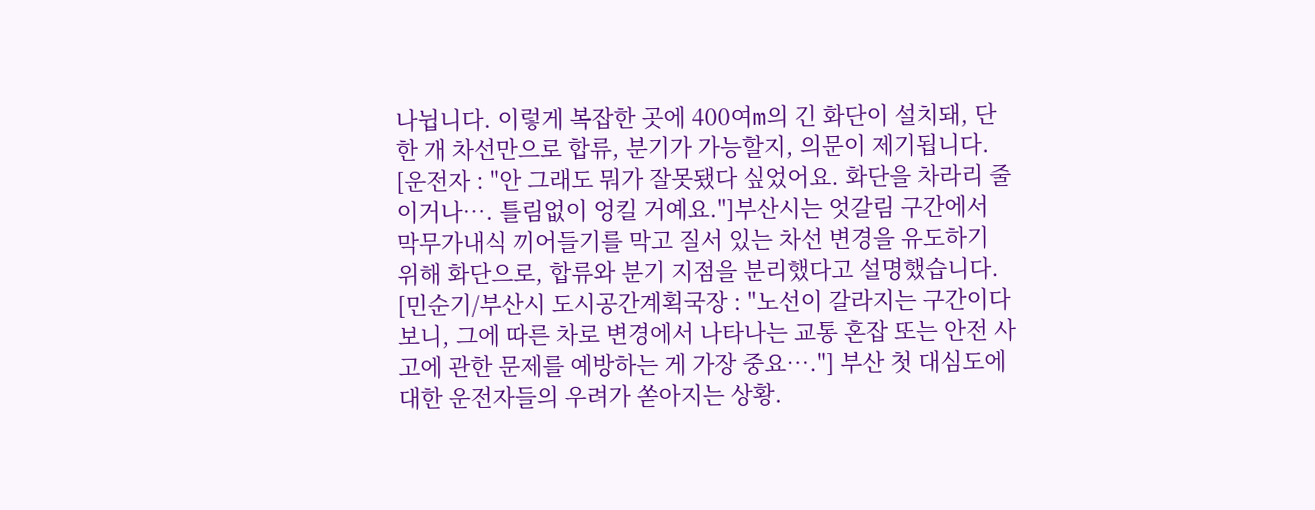나뉩니다. 이렇게 복잡한 곳에 400여m의 긴 화단이 설치돼, 단 한 개 차선만으로 합류, 분기가 가능할지, 의문이 제기됩니다. [운전자 : "안 그래도 뭐가 잘못됐다 싶었어요. 화단을 차라리 줄이거나…. 틀림없이 엉킬 거예요."]부산시는 엇갈림 구간에서 막무가내식 끼어들기를 막고 질서 있는 차선 변경을 유도하기 위해 화단으로, 합류와 분기 지점을 분리했다고 설명했습니다. [민순기/부산시 도시공간계획국장 : "노선이 갈라지는 구간이다 보니, 그에 따른 차로 변경에서 나타나는 교통 혼잡 또는 안전 사고에 관한 문제를 예방하는 게 가장 중요…."] 부산 첫 대심도에 대한 운전자들의 우려가 쏟아지는 상황.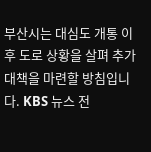부산시는 대심도 개통 이후 도로 상황을 살펴 추가 대책을 마련할 방침입니다. KBS 뉴스 전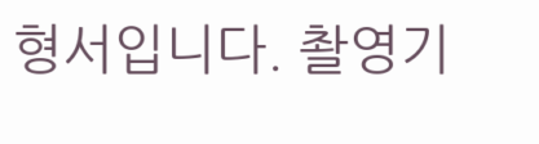형서입니다. 촬영기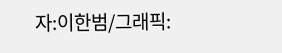자:이한범/그래픽: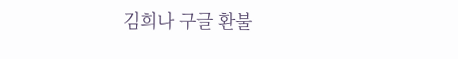김희나 구글 환불